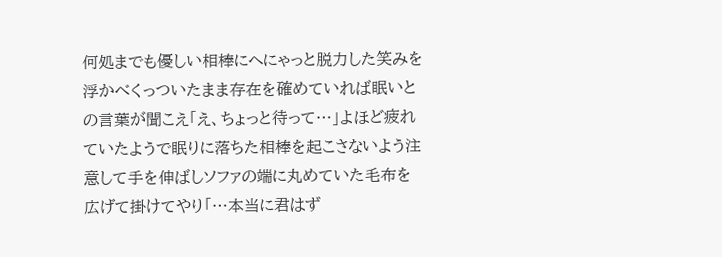何処までも優しい相棒にへにゃっと脱力した笑みを浮かべくっついたまま存在を確めていれば眠いとの言葉が聞こえ「え、ちょっと待って…」よほど疲れていたようで眠りに落ちた相棒を起こさないよう注意して手を伸ばしソファの端に丸めていた毛布を広げて掛けてやり「…本当に君はず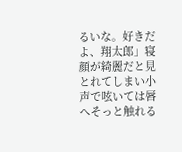るいな。好きだよ、翔太郎」寝顔が綺麗だと見とれてしまい小声で呟いては唇へそっと触れる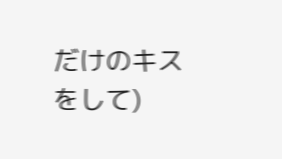だけのキスをして)